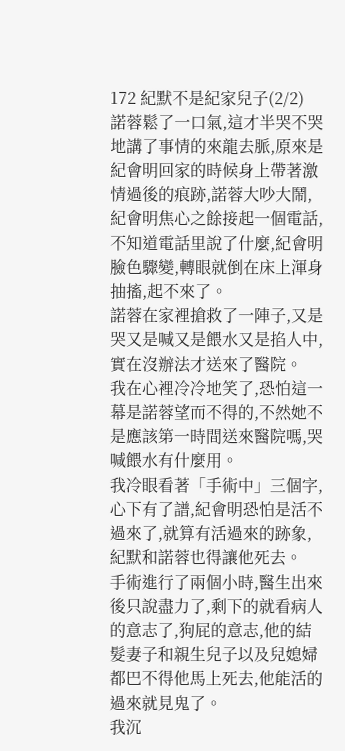172 紀默不是紀家兒子(2/2)
諾蓉鬆了一口氣,這才半哭不哭地講了事情的來龍去脈,原來是紀會明回家的時候身上帶著激情過後的痕跡,諾蓉大吵大鬧,紀會明焦心之餘接起一個電話,不知道電話里說了什麼,紀會明臉色驟變,轉眼就倒在床上渾身抽搐,起不來了。
諾蓉在家裡搶救了一陣子,又是哭又是喊又是餵水又是掐人中,實在沒辦法才送來了醫院。
我在心裡冷冷地笑了,恐怕這一幕是諾蓉望而不得的,不然她不是應該第一時間送來醫院嗎,哭喊餵水有什麼用。
我冷眼看著「手術中」三個字,心下有了譜,紀會明恐怕是活不過來了,就算有活過來的跡象,紀默和諾蓉也得讓他死去。
手術進行了兩個小時,醫生出來後只說盡力了,剩下的就看病人的意志了,狗屁的意志,他的結髮妻子和親生兒子以及兒媳婦都巴不得他馬上死去,他能活的過來就見鬼了。
我沉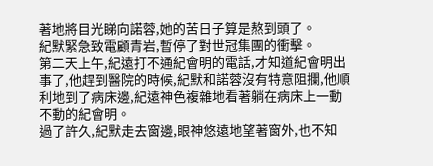著地將目光睇向諾蓉,她的苦日子算是熬到頭了。
紀默緊急致電顧青岩,暫停了對世冠集團的衝擊。
第二天上午,紀遠打不通紀會明的電話,才知道紀會明出事了,他趕到醫院的時候,紀默和諾蓉沒有特意阻攔,他順利地到了病床邊,紀遠神色複雜地看著躺在病床上一動不動的紀會明。
過了許久,紀默走去窗邊,眼神悠遠地望著窗外,也不知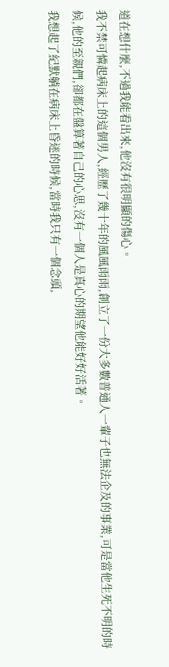道在想什麼,不過我能看出來,他沒有很明顯的傷心。
我不禁可憐起病床上的這個男人,經歷了幾十年的風風雨雨,創立了一份大多數普通人一輩子也無法企及的事業,可是當他生死不明的時候,他的至親們,卻都在盤算著自己的心思,沒有一個人是真心的期望他能好好活著。
我想起了紀默躺在病床上昏迷的時候,當時我只有一個念頭,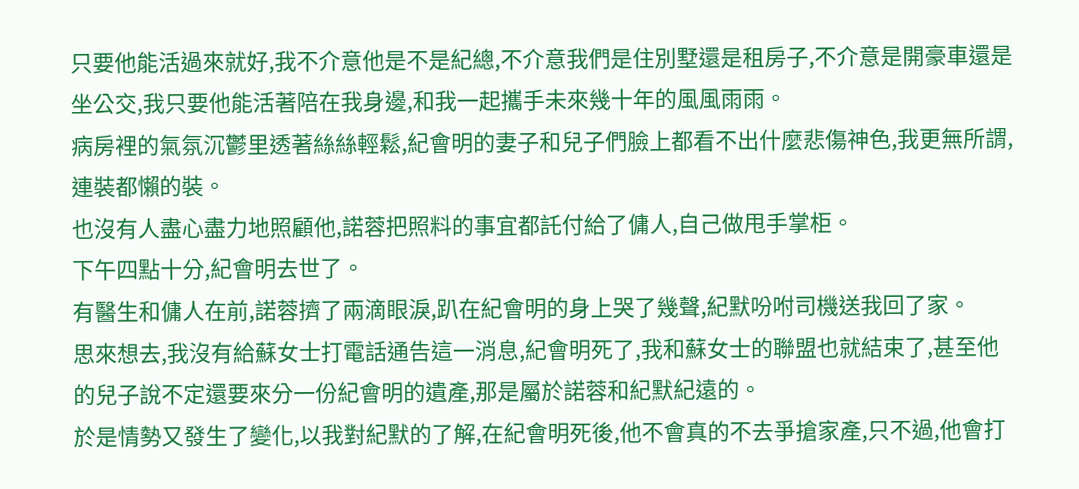只要他能活過來就好,我不介意他是不是紀總,不介意我們是住別墅還是租房子,不介意是開豪車還是坐公交,我只要他能活著陪在我身邊,和我一起攜手未來幾十年的風風雨雨。
病房裡的氣氛沉鬱里透著絲絲輕鬆,紀會明的妻子和兒子們臉上都看不出什麼悲傷神色,我更無所謂,連裝都懶的裝。
也沒有人盡心盡力地照顧他,諾蓉把照料的事宜都託付給了傭人,自己做甩手掌柜。
下午四點十分,紀會明去世了。
有醫生和傭人在前,諾蓉擠了兩滴眼淚,趴在紀會明的身上哭了幾聲,紀默吩咐司機送我回了家。
思來想去,我沒有給蘇女士打電話通告這一消息,紀會明死了,我和蘇女士的聯盟也就結束了,甚至他的兒子說不定還要來分一份紀會明的遺產,那是屬於諾蓉和紀默紀遠的。
於是情勢又發生了變化,以我對紀默的了解,在紀會明死後,他不會真的不去爭搶家產,只不過,他會打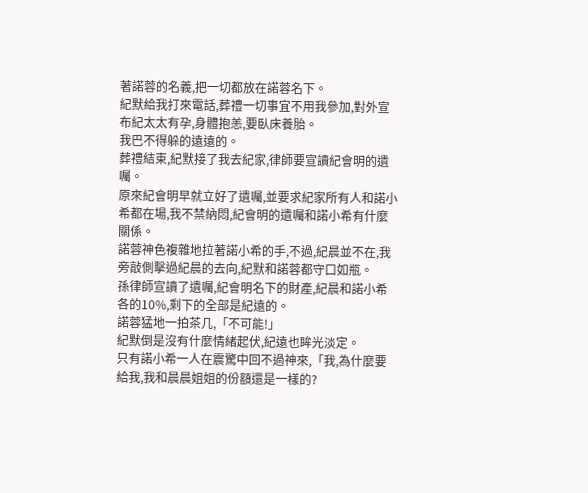著諾蓉的名義,把一切都放在諾蓉名下。
紀默給我打來電話,葬禮一切事宜不用我參加,對外宣布紀太太有孕,身體抱恙,要臥床養胎。
我巴不得躲的遠遠的。
葬禮結束,紀默接了我去紀家,律師要宣讀紀會明的遺囑。
原來紀會明早就立好了遺囑,並要求紀家所有人和諾小希都在場,我不禁納悶,紀會明的遺囑和諾小希有什麼關係。
諾蓉神色複雜地拉著諾小希的手,不過,紀晨並不在,我旁敲側擊過紀晨的去向,紀默和諾蓉都守口如瓶。
孫律師宣讀了遺囑,紀會明名下的財產,紀晨和諾小希各的10%,剩下的全部是紀遠的。
諾蓉猛地一拍茶几,「不可能!」
紀默倒是沒有什麼情緒起伏,紀遠也眸光淡定。
只有諾小希一人在震驚中回不過神來,「我,為什麼要給我,我和晨晨姐姐的份額還是一樣的?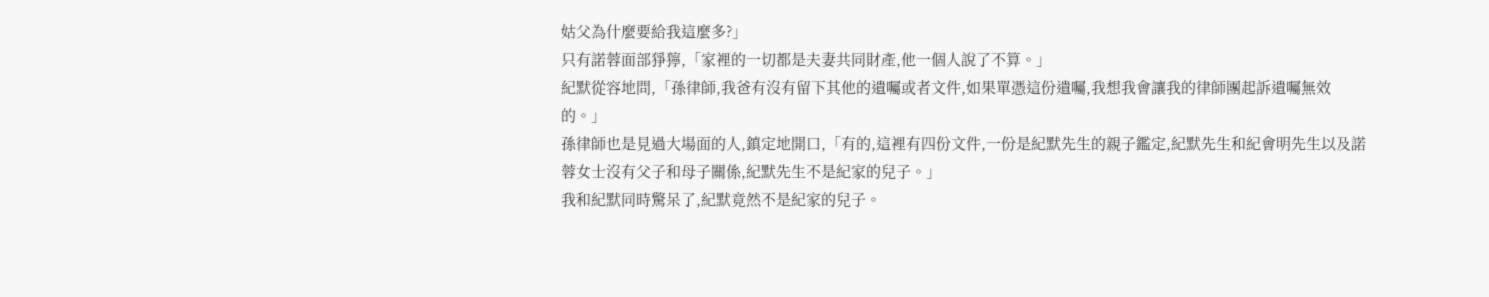姑父為什麼要給我這麼多?」
只有諾蓉面部猙獰,「家裡的一切都是夫妻共同財產,他一個人說了不算。」
紀默從容地問,「孫律師,我爸有沒有留下其他的遺囑或者文件,如果單憑這份遺囑,我想我會讓我的律師團起訴遺囑無效的。」
孫律師也是見過大場面的人,鎮定地開口,「有的,這裡有四份文件,一份是紀默先生的親子鑑定,紀默先生和紀會明先生以及諾蓉女士沒有父子和母子關係,紀默先生不是紀家的兒子。」
我和紀默同時驚呆了,紀默竟然不是紀家的兒子。